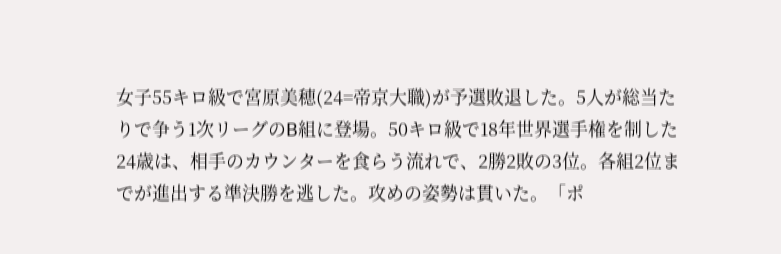女子55キロ級で宮原美穂(24=帝京大職)が予選敗退した。5人が総当たりで争う1次リーグのB組に登場。50キロ級で18年世界選手権を制した24歳は、相手のカウンターを食らう流れで、2勝2敗の3位。各組2位までが進出する準決勝を逃した。攻めの姿勢は貫いた。「ポ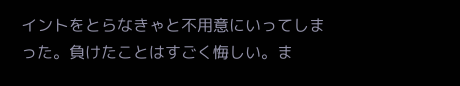イントをとらなきゃと不用意にいってしまった。負けたことはすごく悔しい。ま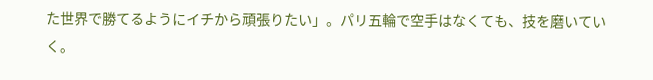た世界で勝てるようにイチから頑張りたい」。パリ五輪で空手はなくても、技を磨いていく。